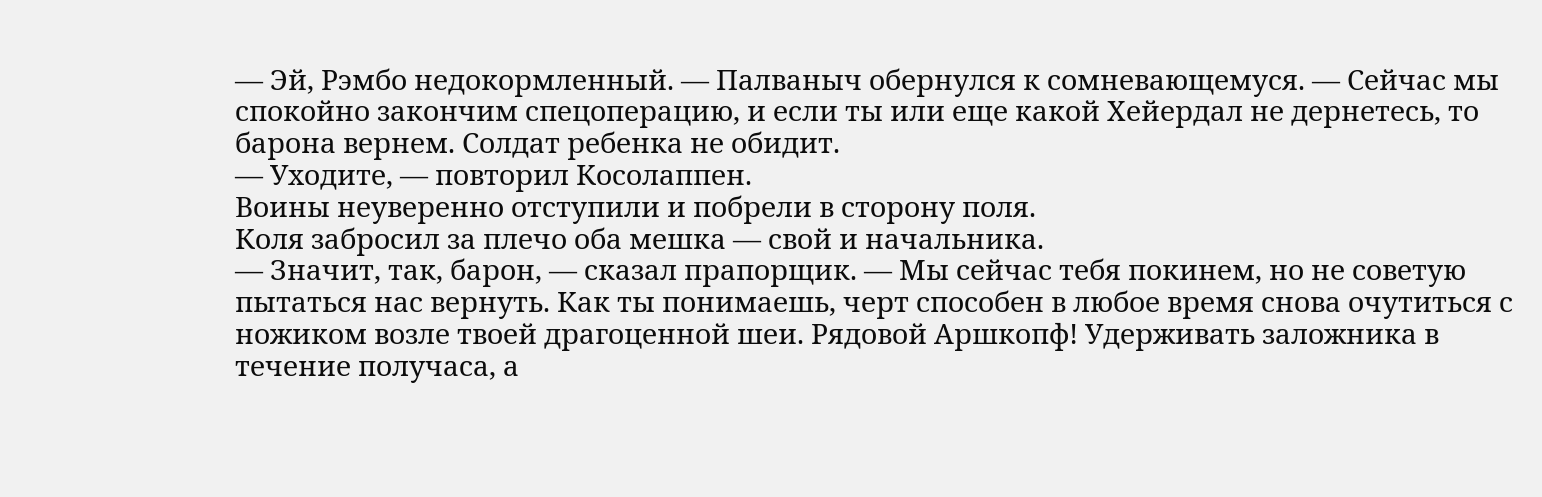— Эй, Рэмбо недокормленный. — Палваныч обернулся к сомневающемуся. — Сейчас мы спокойно закончим спецоперацию, и если ты или еще какой Хейердал не дернетесь, то барона вернем. Солдат ребенка не обидит.
— Уходите, — повторил Косолаппен.
Воины неуверенно отступили и побрели в сторону поля.
Коля забросил за плечо оба мешка — свой и начальника.
— Значит, так, барон, — сказал прапорщик. — Мы сейчас тебя покинем, но не советую пытаться нас вернуть. Как ты понимаешь, черт способен в любое время снова очутиться с ножиком возле твоей драгоценной шеи. Рядовой Аршкопф! Удерживать заложника в течение получаса, а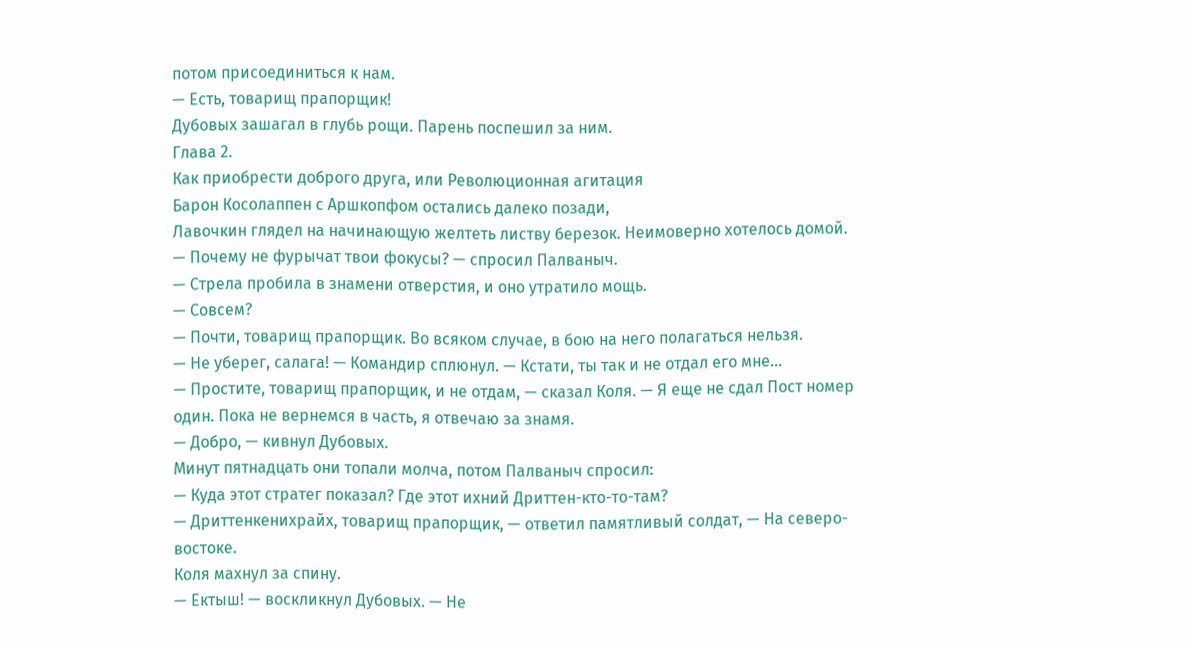потом присоединиться к нам.
— Есть, товарищ прапорщик!
Дубовых зашагал в глубь рощи. Парень поспешил за ним.
Глава 2.
Как приобрести доброго друга, или Революционная агитация
Барон Косолаппен с Аршкопфом остались далеко позади,
Лавочкин глядел на начинающую желтеть листву березок. Неимоверно хотелось домой.
— Почему не фурычат твои фокусы? — спросил Палваныч.
— Стрела пробила в знамени отверстия, и оно утратило мощь.
— Совсем?
— Почти, товарищ прапорщик. Во всяком случае, в бою на него полагаться нельзя.
— Не уберег, салага! — Командир сплюнул. — Кстати, ты так и не отдал его мне…
— Простите, товарищ прапорщик, и не отдам, — сказал Коля. — Я еще не сдал Пост номер один. Пока не вернемся в часть, я отвечаю за знамя.
— Добро, — кивнул Дубовых.
Минут пятнадцать они топали молча, потом Палваныч спросил:
— Куда этот стратег показал? Где этот ихний Дриттен-кто-то-там?
— Дриттенкенихрайх, товарищ прапорщик, — ответил памятливый солдат, — На северо-востоке.
Коля махнул за спину.
— Ектыш! — воскликнул Дубовых. — Не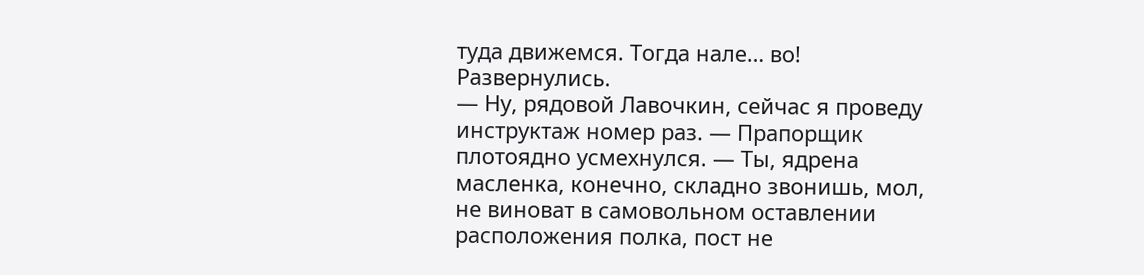туда движемся. Тогда нале… во!
Развернулись.
— Ну, рядовой Лавочкин, сейчас я проведу инструктаж номер раз. — Прапорщик плотоядно усмехнулся. — Ты, ядрена масленка, конечно, складно звонишь, мол, не виноват в самовольном оставлении расположения полка, пост не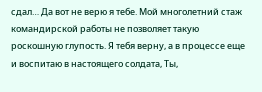сдал… Да вот не верю я тебе. Мой многолетний стаж командирской работы не позволяет такую роскошную глупость. Я тебя верну, а в процессе еще и воспитаю в настоящего солдата, Ты,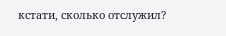кстати, сколько отслужил?